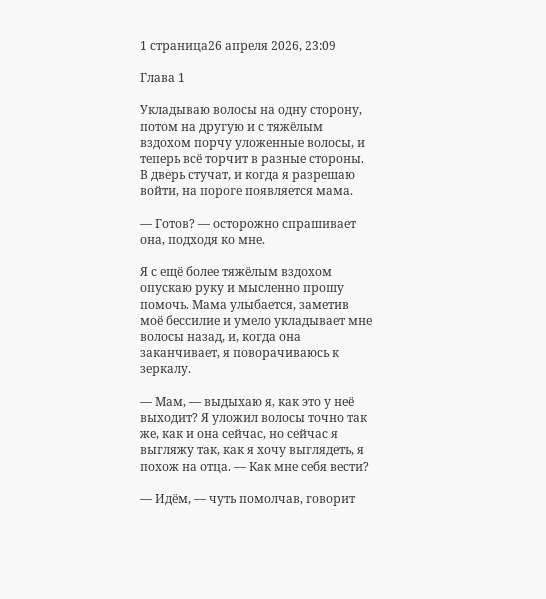1 страница26 апреля 2026, 23:09

Глава 1

Укладываю волосы на одну сторону, потом на другую и с тяжёлым вздохом порчу уложенные волосы, и теперь всё торчит в разные стороны. В дверь стучат, и когда я разрешаю войти, на пороге появляется мама.

— Готов? — осторожно спрашивает она, подходя ко мне.

Я с ещё более тяжёлым вздохом опускаю руку и мысленно прошу помочь. Мама улыбается, заметив моё бессилие и умело укладывает мне волосы назад, и, когда она заканчивает, я поворачиваюсь к зеркалу.

— Мам, — выдыхаю я, как это у неё выходит? Я уложил волосы точно так же, как и она сейчас, но сейчас я выгляжу так, как я хочу выглядеть, я похож на отца. — Как мне себя вести?

— Идём, — чуть помолчав, говорит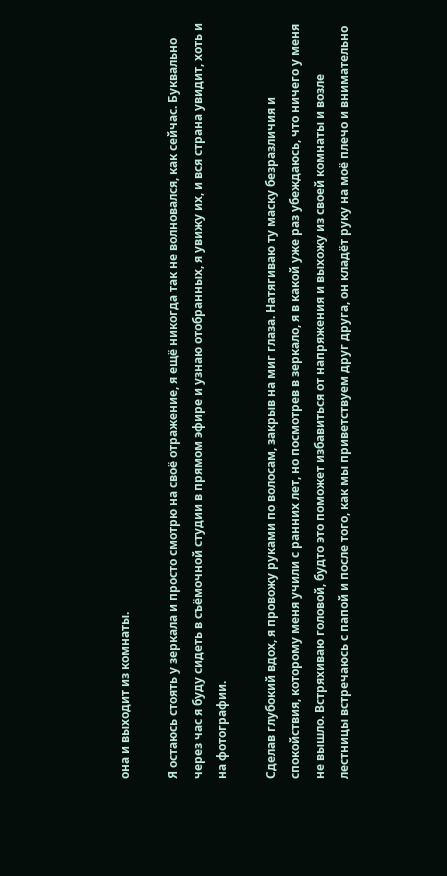она и выходит из комнаты.

Я остаюсь стоять у зеркала и просто смотрю на своё отражение, я ещё никогда так не волновался, как сейчас. Буквально через час я буду сидеть в съёмочной студии в прямом эфире и узнаю отобранных, я увижу их, и вся страна увидит, хоть и на фотографии.

Сделав глубокий вдох, я провожу руками по волосам, закрыв на миг глаза. Натягиваю ту маску безразличия и спокойствия, которому меня учили с ранних лет, но посмотрев в зеркало, я в какой уже раз убеждаюсь, что ничего у меня не вышло. Встряхиваю головой, будто это поможет избавиться от напряжения и выхожу из своей комнаты и возле лестницы встречаюсь с папой и после того, как мы приветствуем друг друга, он кладёт руку на моё плечо и внимательно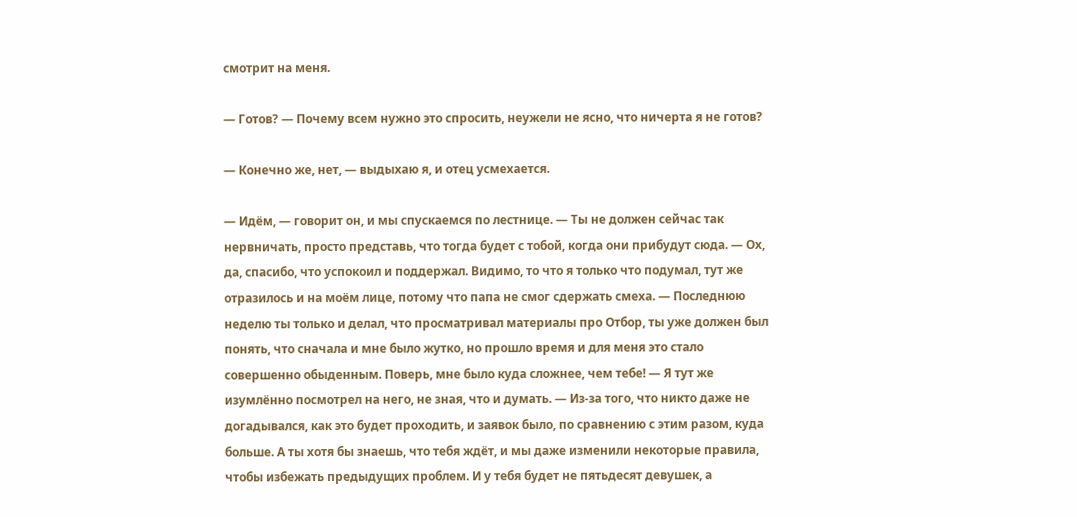смотрит на меня.

— Готов? — Почему всем нужно это спросить, неужели не ясно, что ничерта я не готов?

— Конечно же, нет, — выдыхаю я, и отец усмехается.

— Идём, — говорит он, и мы спускаемся по лестнице. — Ты не должен сейчас так нервничать, просто представь, что тогда будет с тобой, когда они прибудут сюда. — Ох, да, спасибо, что успокоил и поддержал. Видимо, то что я только что подумал, тут же отразилось и на моём лице, потому что папа не смог сдержать смеха. — Последнюю неделю ты только и делал, что просматривал материалы про Отбор, ты уже должен был понять, что сначала и мне было жутко, но прошло время и для меня это стало совершенно обыденным. Поверь, мне было куда сложнее, чем тебе! — Я тут же изумлённо посмотрел на него, не зная, что и думать. — Из-за того, что никто даже не догадывался, как это будет проходить, и заявок было, по сравнению с этим разом, куда больше. А ты хотя бы знаешь, что тебя ждёт, и мы даже изменили некоторые правила, чтобы избежать предыдущих проблем. И у тебя будет не пятьдесят девушек, а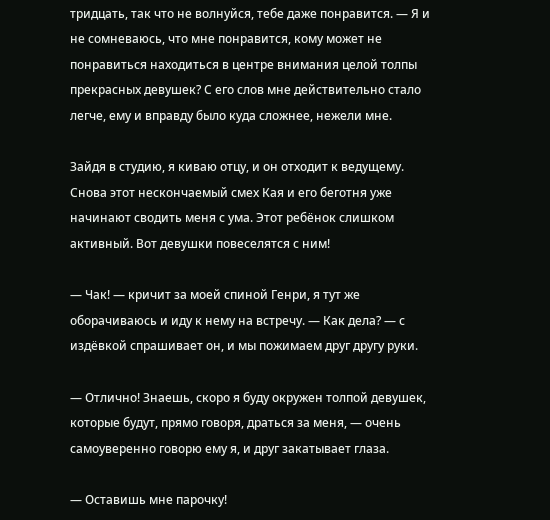тридцать, так что не волнуйся, тебе даже понравится. — Я и не сомневаюсь, что мне понравится, кому может не понравиться находиться в центре внимания целой толпы прекрасных девушек? С его слов мне действительно стало легче, ему и вправду было куда сложнее, нежели мне.

Зайдя в студию, я киваю отцу, и он отходит к ведущему. Снова этот нескончаемый смех Кая и его беготня уже начинают сводить меня с ума. Этот ребёнок слишком активный. Вот девушки повеселятся с ним!

— Чак! — кричит за моей спиной Генри, я тут же оборачиваюсь и иду к нему на встречу. — Как дела? — с издёвкой спрашивает он, и мы пожимаем друг другу руки.

— Отлично! Знаешь, скоро я буду окружен толпой девушек, которые будут, прямо говоря, драться за меня, — очень самоуверенно говорю ему я, и друг закатывает глаза.

— Оставишь мне парочку!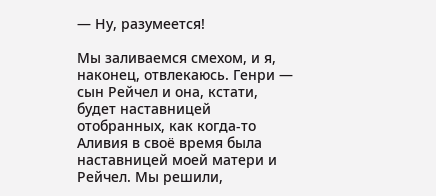— Ну, разумеется!

Мы заливаемся смехом, и я, наконец, отвлекаюсь. Генри — сын Рейчел и она, кстати, будет наставницей отобранных, как когда-то Аливия в своё время была наставницей моей матери и Рейчел. Мы решили,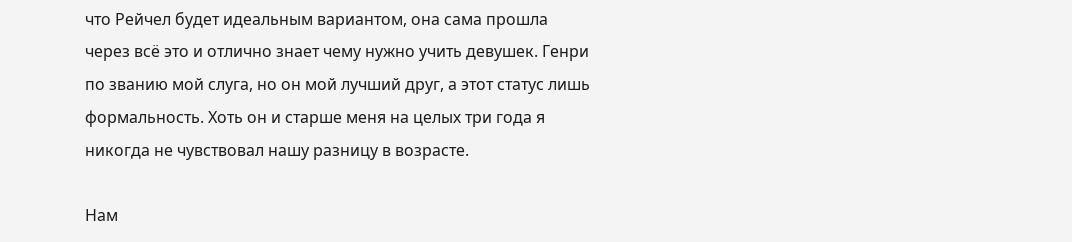что Рейчел будет идеальным вариантом, она сама прошла через всё это и отлично знает чему нужно учить девушек. Генри по званию мой слуга, но он мой лучший друг, а этот статус лишь формальность. Хоть он и старше меня на целых три года я никогда не чувствовал нашу разницу в возрасте.

Нам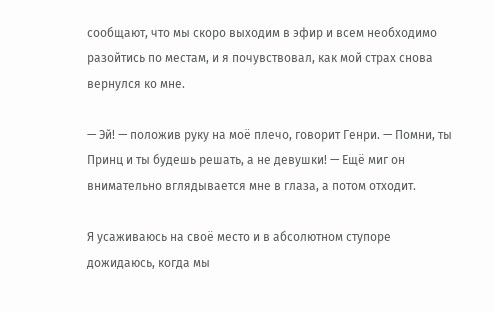сообщают, что мы скоро выходим в эфир и всем необходимо разойтись по местам, и я почувствовал, как мой страх снова вернулся ко мне.

— Эй! — положив руку на моё плечо, говорит Генри. — Помни, ты Принц и ты будешь решать, а не девушки! — Ещё миг он внимательно вглядывается мне в глаза, а потом отходит.

Я усаживаюсь на своё место и в абсолютном ступоре дожидаюсь, когда мы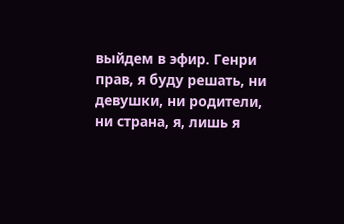выйдем в эфир. Генри прав, я буду решать, ни девушки, ни родители, ни страна, я, лишь я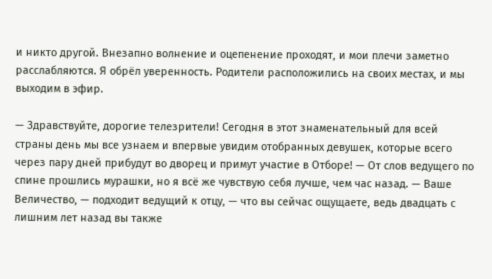и никто другой. Внезапно волнение и оцепенение проходят, и мои плечи заметно расслабляются. Я обрёл уверенность. Родители расположились на своих местах, и мы выходим в эфир.

— Здравствуйте, дорогие телезрители! Сегодня в этот знаменательный для всей страны день мы все узнаем и впервые увидим отобранных девушек, которые всего через пару дней прибудут во дворец и примут участие в Отборе! — От слов ведущего по спине прошлись мурашки, но я всё же чувствую себя лучше, чем час назад. — Ваше Величество, — подходит ведущий к отцу, — что вы сейчас ощущаете, ведь двадцать с лишним лет назад вы также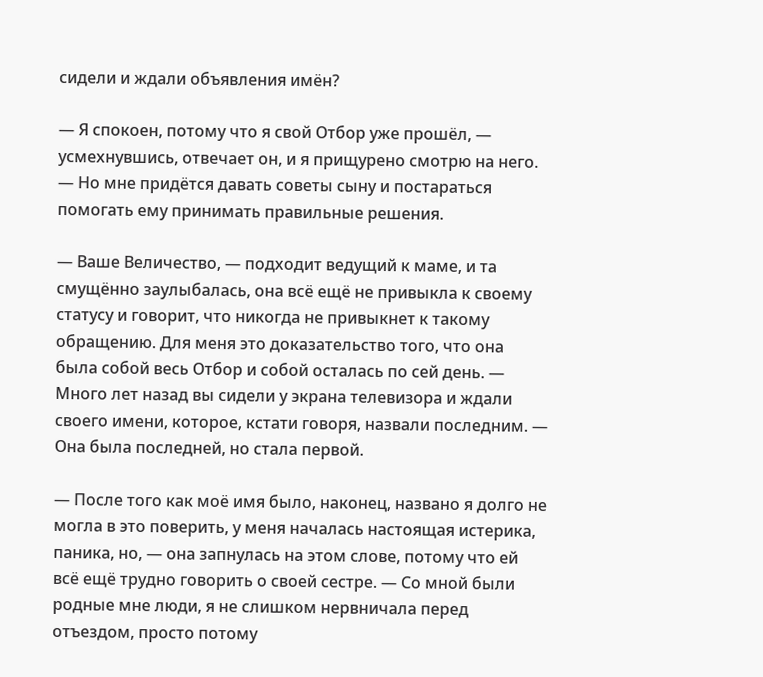сидели и ждали объявления имён?

— Я спокоен, потому что я свой Отбор уже прошёл, — усмехнувшись, отвечает он, и я прищурено смотрю на него. — Но мне придётся давать советы сыну и постараться помогать ему принимать правильные решения.

— Ваше Величество, — подходит ведущий к маме, и та смущённо заулыбалась, она всё ещё не привыкла к своему статусу и говорит, что никогда не привыкнет к такому обращению. Для меня это доказательство того, что она была собой весь Отбор и собой осталась по сей день. — Много лет назад вы сидели у экрана телевизора и ждали своего имени, которое, кстати говоря, назвали последним. — Она была последней, но стала первой.

— После того как моё имя было, наконец, названо я долго не могла в это поверить, у меня началась настоящая истерика, паника, но, — она запнулась на этом слове, потому что ей всё ещё трудно говорить о своей сестре. — Со мной были родные мне люди, я не слишком нервничала перед отъездом, просто потому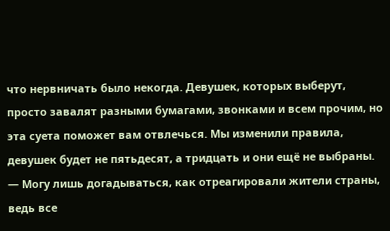что нервничать было некогда. Девушек, которых выберут, просто завалят разными бумагами, звонками и всем прочим, но эта суета поможет вам отвлечься. Мы изменили правила, девушек будет не пятьдесят, а тридцать и они ещё не выбраны. — Могу лишь догадываться, как отреагировали жители страны, ведь все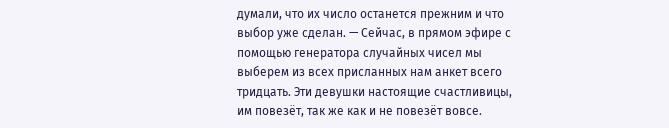думали, что их число останется прежним и что выбор уже сделан. — Сейчас, в прямом эфире с помощью генератора случайных чисел мы выберем из всех присланных нам анкет всего тридцать. Эти девушки настоящие счастливицы, им повезёт, так же как и не повезёт вовсе.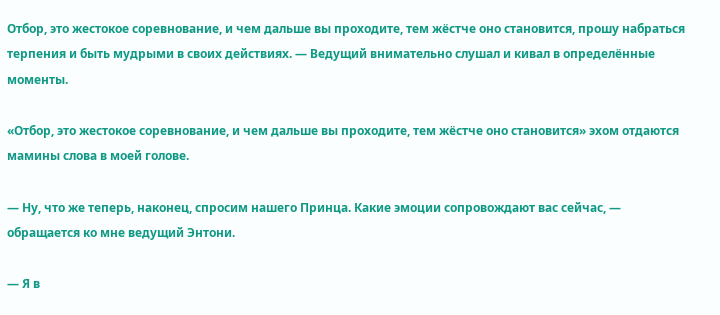Отбор, это жестокое соревнование, и чем дальше вы проходите, тем жёстче оно становится, прошу набраться терпения и быть мудрыми в своих действиях. — Ведущий внимательно слушал и кивал в определённые моменты.

«Отбор, это жестокое соревнование, и чем дальше вы проходите, тем жёстче оно становится» эхом отдаются мамины слова в моей голове.

— Ну, что же теперь, наконец, спросим нашего Принца. Какие эмоции сопровождают вас сейчас, — обращается ко мне ведущий Энтони.

— Я в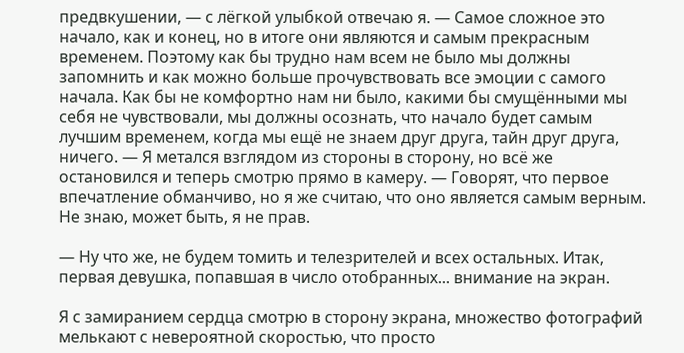предвкушении, — с лёгкой улыбкой отвечаю я. — Самое сложное это начало, как и конец, но в итоге они являются и самым прекрасным временем. Поэтому как бы трудно нам всем не было мы должны запомнить и как можно больше прочувствовать все эмоции с самого начала. Как бы не комфортно нам ни было, какими бы смущёнными мы себя не чувствовали, мы должны осознать, что начало будет самым лучшим временем, когда мы ещё не знаем друг друга, тайн друг друга, ничего. — Я метался взглядом из стороны в сторону, но всё же остановился и теперь смотрю прямо в камеру. — Говорят, что первое впечатление обманчиво, но я же считаю, что оно является самым верным. Не знаю, может быть, я не прав.

— Ну что же, не будем томить и телезрителей и всех остальных. Итак, первая девушка, попавшая в число отобранных... внимание на экран.

Я с замиранием сердца смотрю в сторону экрана, множество фотографий мелькают с невероятной скоростью, что просто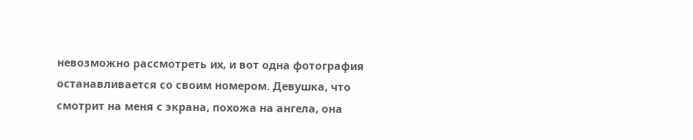невозможно рассмотреть их, и вот одна фотография останавливается со своим номером. Девушка, что смотрит на меня с экрана, похожа на ангела, она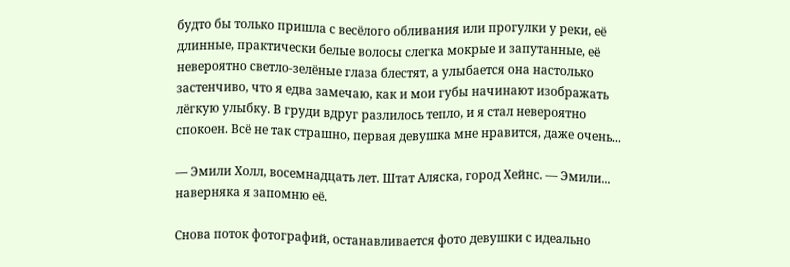будто бы только пришла с весёлого обливания или прогулки у реки, её длинные, практически белые волосы слегка мокрые и запутанные, её невероятно светло-зелёные глаза блестят, а улыбается она настолько застенчиво, что я едва замечаю, как и мои губы начинают изображать лёгкую улыбку. В груди вдруг разлилось тепло, и я стал невероятно спокоен. Всё не так страшно, первая девушка мне нравится, даже очень...

— Эмили Холл, восемнадцать лет. Штат Аляска, город Хейнс. — Эмили... наверняка я запомню её.

Снова поток фотографий, останавливается фото девушки с идеально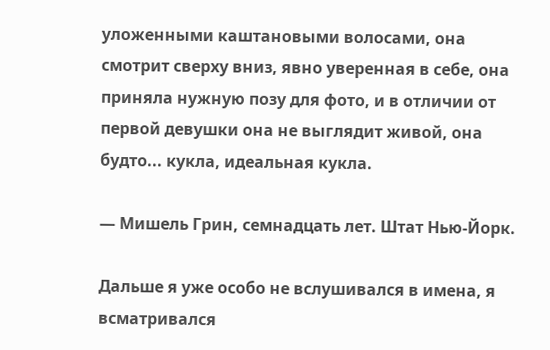уложенными каштановыми волосами, она смотрит сверху вниз, явно уверенная в себе, она приняла нужную позу для фото, и в отличии от первой девушки она не выглядит живой, она будто... кукла, идеальная кукла.

— Мишель Грин, семнадцать лет. Штат Нью-Йорк.

Дальше я уже особо не вслушивался в имена, я всматривался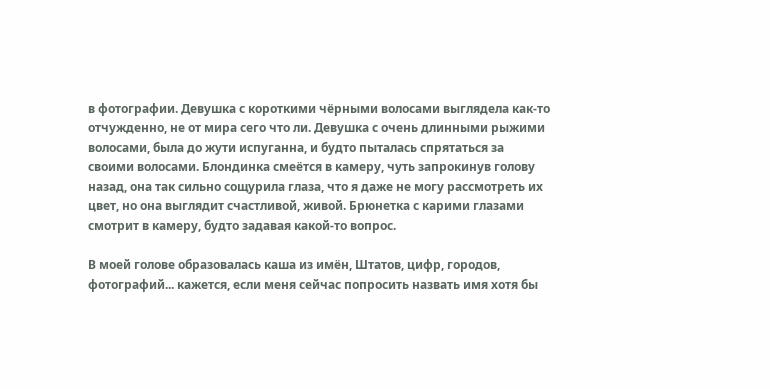в фотографии. Девушка с короткими чёрными волосами выглядела как-то отчужденно, не от мира сего что ли. Девушка с очень длинными рыжими волосами, была до жути испуганна, и будто пыталась спрятаться за своими волосами. Блондинка смеётся в камеру, чуть запрокинув голову назад, она так сильно сощурила глаза, что я даже не могу рассмотреть их цвет, но она выглядит счастливой, живой. Брюнетка с карими глазами смотрит в камеру, будто задавая какой-то вопрос.

В моей голове образовалась каша из имён, Штатов, цифр, городов, фотографий... кажется, если меня сейчас попросить назвать имя хотя бы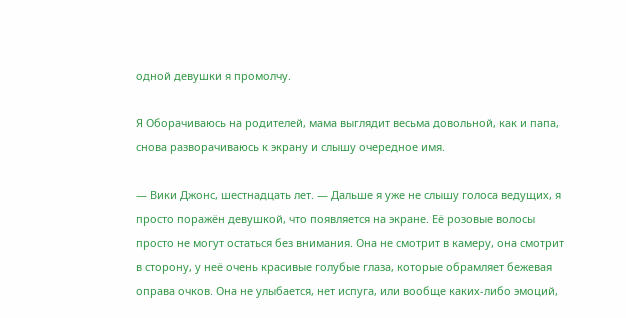одной девушки я промолчу.

Я Оборачиваюсь на родителей, мама выглядит весьма довольной, как и папа, снова разворачиваюсь к экрану и слышу очередное имя.

— Вики Джонс, шестнадцать лет. — Дальше я уже не слышу голоса ведущих, я просто поражён девушкой, что появляется на экране. Её розовые волосы просто не могут остаться без внимания. Она не смотрит в камеру, она смотрит в сторону, у неё очень красивые голубые глаза, которые обрамляет бежевая оправа очков. Она не улыбается, нет испуга, или вообще каких-либо эмоций,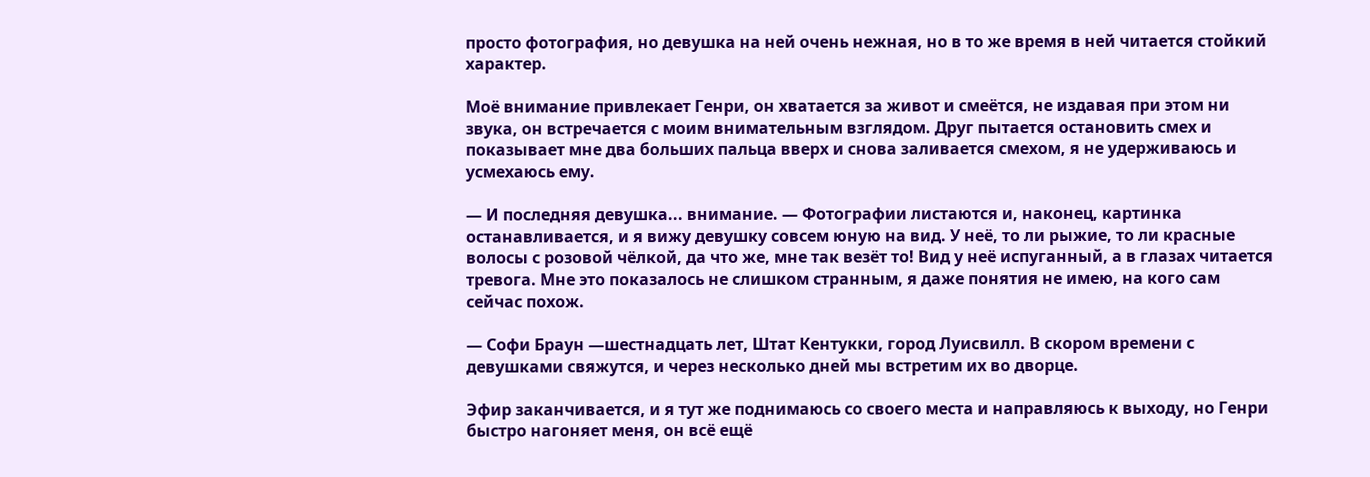просто фотография, но девушка на ней очень нежная, но в то же время в ней читается стойкий характер.

Моё внимание привлекает Генри, он хватается за живот и смеётся, не издавая при этом ни звука, он встречается с моим внимательным взглядом. Друг пытается остановить смех и показывает мне два больших пальца вверх и снова заливается смехом, я не удерживаюсь и усмехаюсь ему.

— И последняя девушка... внимание. — Фотографии листаются и, наконец, картинка останавливается, и я вижу девушку совсем юную на вид. У неё, то ли рыжие, то ли красные волосы с розовой чёлкой, да что же, мне так везёт то! Вид у неё испуганный, а в глазах читается тревога. Мне это показалось не слишком странным, я даже понятия не имею, на кого сам сейчас похож.

— Софи Браун —шестнадцать лет, Штат Кентукки, город Луисвилл. В скором времени с девушками свяжутся, и через несколько дней мы встретим их во дворце.

Эфир заканчивается, и я тут же поднимаюсь со своего места и направляюсь к выходу, но Генри быстро нагоняет меня, он всё ещё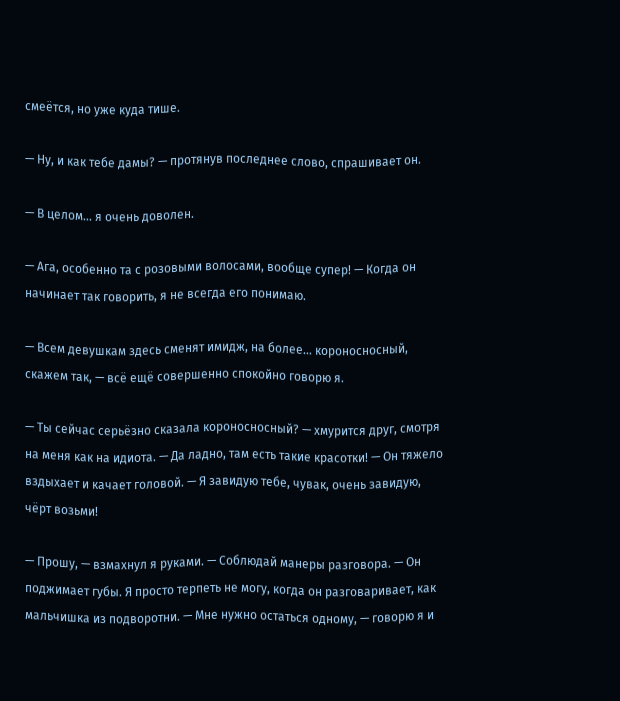смеётся, но уже куда тише.

— Ну, и как тебе дамы? — протянув последнее слово, спрашивает он.

— В целом... я очень доволен.

— Ага, особенно та с розовыми волосами, вообще супер! — Когда он начинает так говорить, я не всегда его понимаю.

— Всем девушкам здесь сменят имидж, на более... короносносный, скажем так, — всё ещё совершенно спокойно говорю я.

— Ты сейчас серьёзно сказала короносносный? — хмурится друг, смотря на меня как на идиота. — Да ладно, там есть такие красотки! — Он тяжело вздыхает и качает головой. — Я завидую тебе, чувак, очень завидую, чёрт возьми!

— Прошу, — взмахнул я руками. — Соблюдай манеры разговора. — Он поджимает губы. Я просто терпеть не могу, когда он разговаривает, как мальчишка из подворотни. — Мне нужно остаться одному, — говорю я и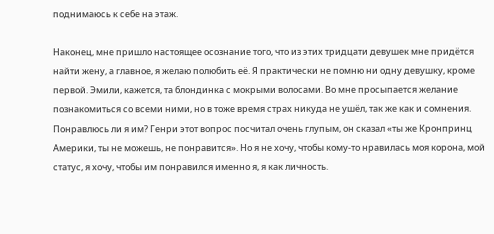поднимаюсь к себе на этаж.

Наконец, мне пришло настоящее осознание того, что из этих тридцати девушек мне придётся найти жену, а главное, я желаю полюбить её. Я практически не помню ни одну девушку, кроме первой. Эмили, кажется, та блондинка с мокрыми волосами. Во мне просыпается желание познакомиться со всеми ними, но в тоже время страх никуда не ушёл, так же как и сомнения. Понравлюсь ли я им? Генри этот вопрос посчитал очень глупым, он сказал «ты же Кронпринц Америки, ты не можешь, не понравится». Но я не хочу, чтобы кому-то нравилась моя корона, мой статус, я хочу, чтобы им понравился именно я, я как личность.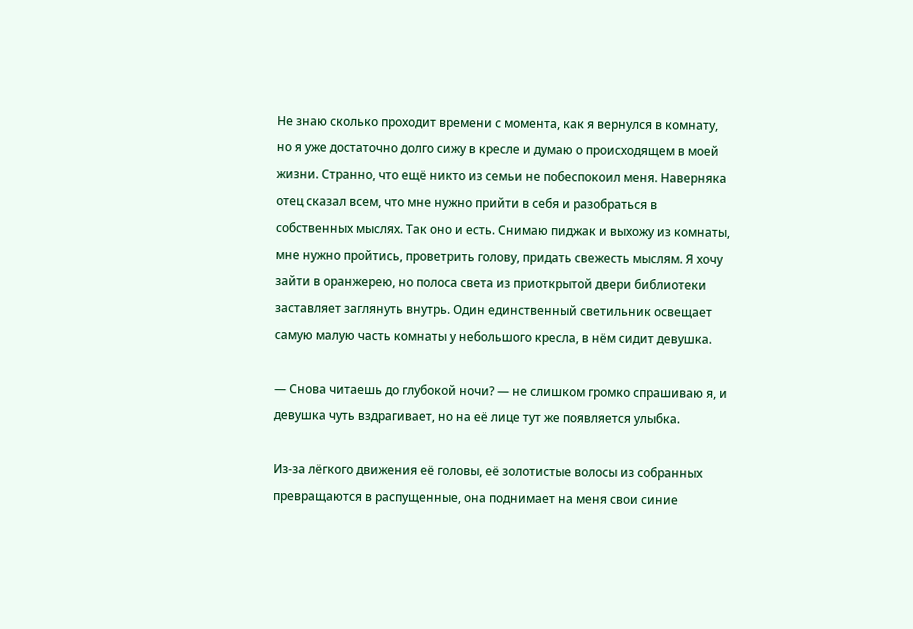Не знаю сколько проходит времени с момента, как я вернулся в комнату, но я уже достаточно долго сижу в кресле и думаю о происходящем в моей жизни. Странно, что ещё никто из семьи не побеспокоил меня. Наверняка отец сказал всем, что мне нужно прийти в себя и разобраться в собственных мыслях. Так оно и есть. Снимаю пиджак и выхожу из комнаты, мне нужно пройтись, проветрить голову, придать свежесть мыслям. Я хочу зайти в оранжерею, но полоса света из приоткрытой двери библиотеки заставляет заглянуть внутрь. Один единственный светильник освещает самую малую часть комнаты у небольшого кресла, в нём сидит девушка.

— Снова читаешь до глубокой ночи? — не слишком громко спрашиваю я, и девушка чуть вздрагивает, но на её лице тут же появляется улыбка.

Из-за лёгкого движения её головы, её золотистые волосы из собранных превращаются в распущенные, она поднимает на меня свои синие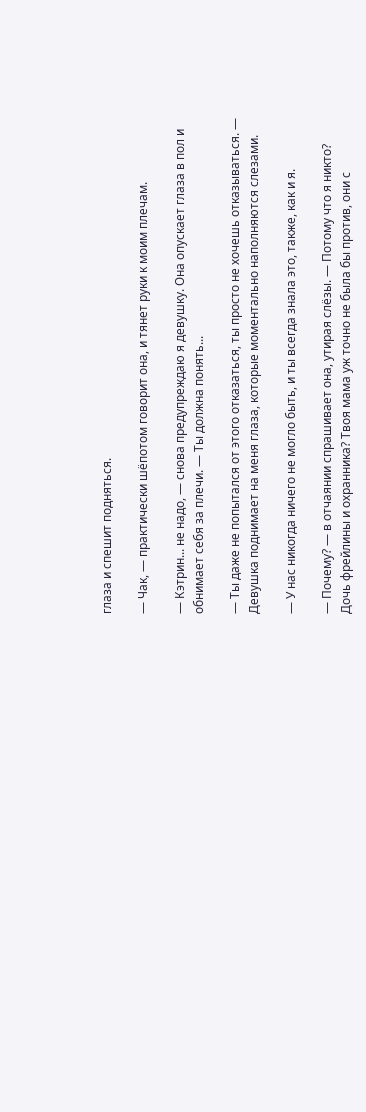глаза и спешит подняться.

— Чак, — практически шёпотом говорит она, и тянет руки к моим плечам.

— Кэтрин... не надо, — снова предупреждаю я девушку. Она опускает глаза в пол и обнимает себя за плечи. — Ты должна понять...

— Ты даже не попытался от этого отказаться, ты просто не хочешь отказываться. — Девушка поднимает на меня глаза, которые моментально наполняются слезами.

— У нас никогда ничего не могло быть, и ты всегда знала это, также, как и я.

— Почему? — в отчаянии спрашивает она, утирая слёзы. — Потому что я никто? Дочь фрейлины и охранника? Твоя мама уж точно не была бы против, они с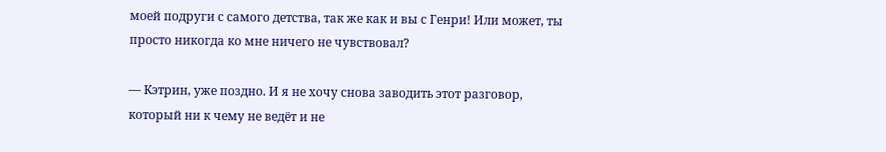моей подруги с самого детства, так же как и вы с Генри! Или может, ты просто никогда ко мне ничего не чувствовал?

— Кэтрин, уже поздно. И я не хочу снова заводить этот разговор, который ни к чему не ведёт и не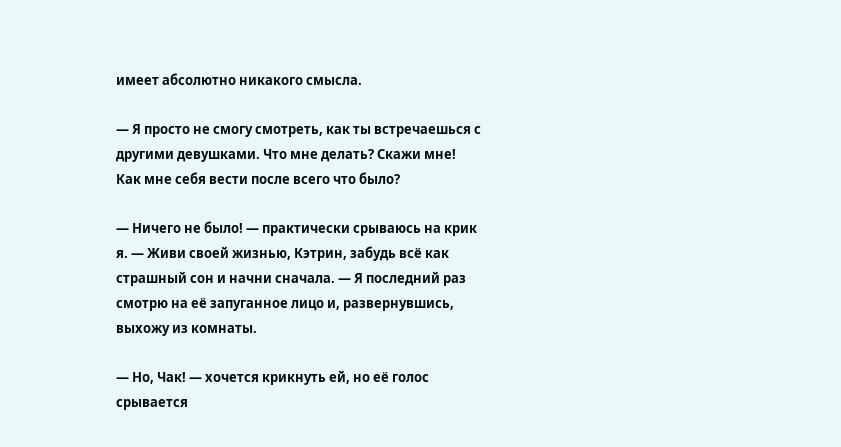имеет абсолютно никакого смысла.

— Я просто не смогу смотреть, как ты встречаешься с другими девушками. Что мне делать? Скажи мне! Как мне себя вести после всего что было?

— Ничего не было! — практически срываюсь на крик я. — Живи своей жизнью, Кэтрин, забудь всё как страшный сон и начни сначала. — Я последний раз смотрю на её запуганное лицо и, развернувшись, выхожу из комнаты.

— Но, Чак! — хочется крикнуть ей, но её голос срывается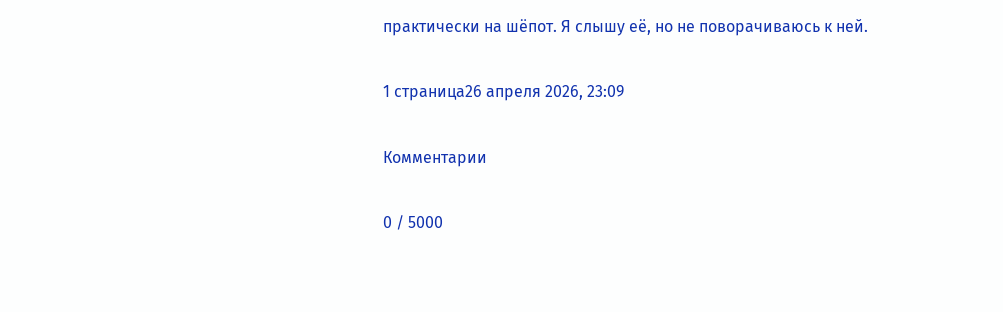практически на шёпот. Я слышу её, но не поворачиваюсь к ней.

1 страница26 апреля 2026, 23:09

Комментарии

0 / 5000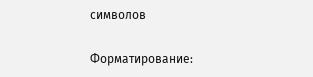символов

Форматирование: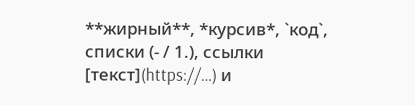**жирный**, *курсив*, `код`, списки (- / 1.), ссылки [текст](https://…) и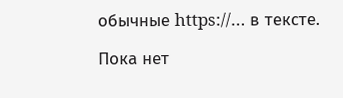обычные https://… в тексте.

Пока нет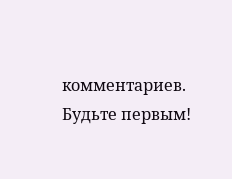комментариев. Будьте первым!